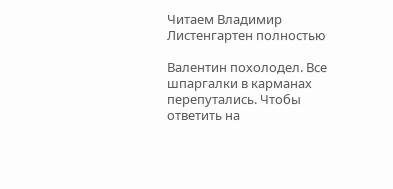Читаем Владимир Листенгартен полностью

Валентин похолодел. Все шпаргалки в карманах перепутались. Чтобы ответить на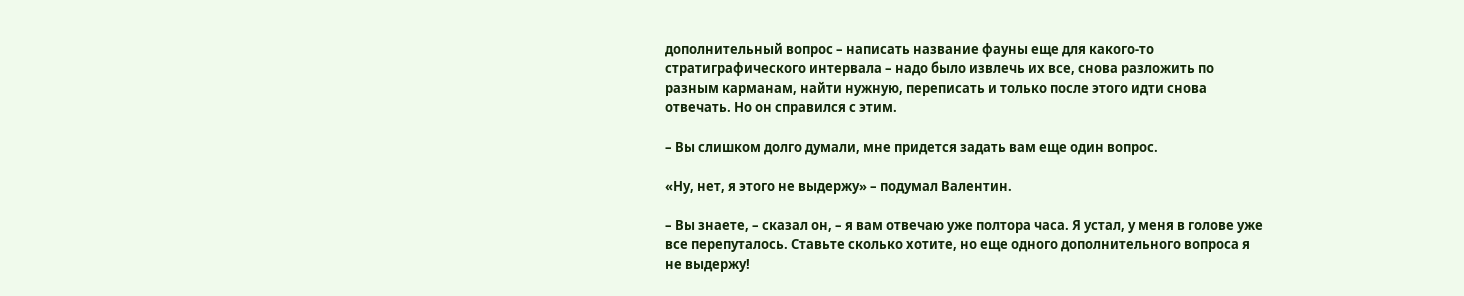дополнительный вопрос – написать название фауны еще для какого-то стратиграфического интервала – надо было извлечь их все, снова разложить по разным карманам, найти нужную, переписать и только после этого идти снова отвечать. Но он справился с этим.

– Вы слишком долго думали, мне придется задать вам еще один вопрос.

«Ну, нет, я этого не выдержу» – подумал Валентин.

– Вы знаете, – сказал он, – я вам отвечаю уже полтора часа. Я устал, у меня в голове уже все перепуталось. Ставьте сколько хотите, но еще одного дополнительного вопроса я не выдержу!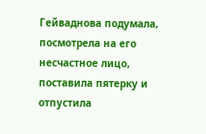Гейваднова подумала, посмотрела на его несчастное лицо, поставила пятерку и отпустила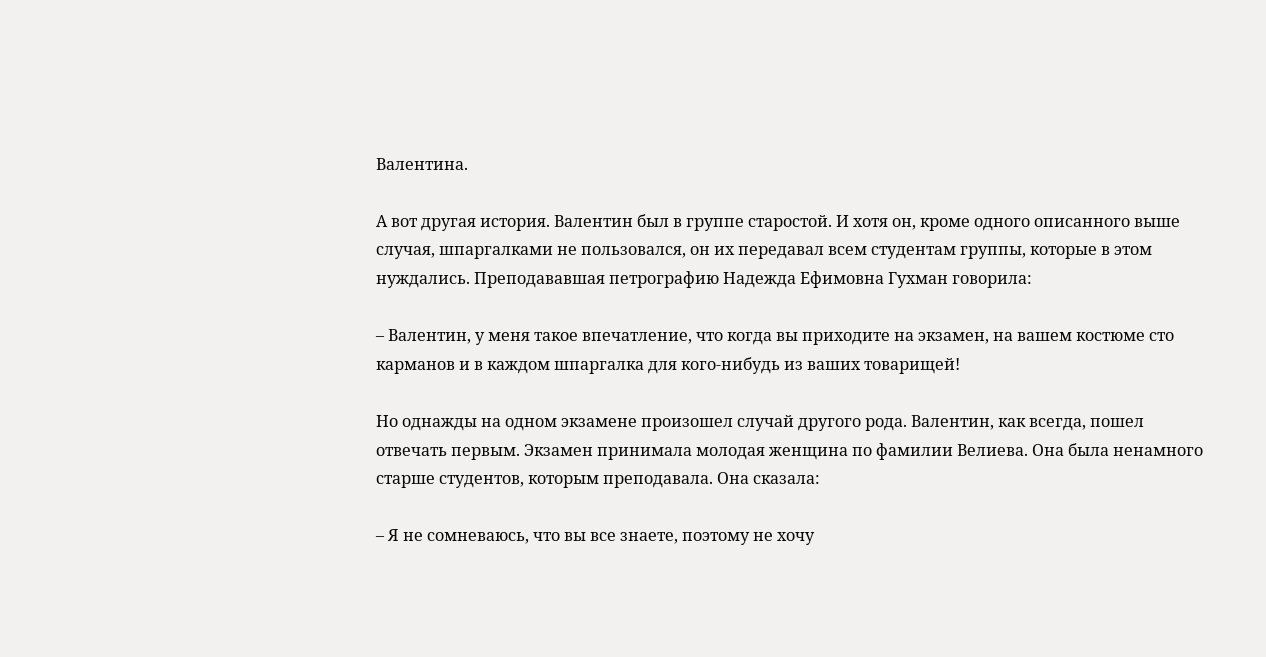Валентина.

А вот другая история. Валентин был в группе старостой. И хотя он, кроме одного описанного выше случая, шпаргалками не пользовался, он их передавал всем студентам группы, которые в этом нуждались. Преподававшая петрографию Надежда Ефимовна Гухман говорила:

– Валентин, у меня такое впечатление, что когда вы приходите на экзамен, на вашем костюме сто карманов и в каждом шпаргалка для кого-нибудь из ваших товарищей!

Но однажды на одном экзамене произошел случай другого рода. Валентин, как всегда, пошел отвечать первым. Экзамен принимала молодая женщина по фамилии Велиева. Она была ненамного старше студентов, которым преподавала. Она сказала:

– Я не сомневаюсь, что вы все знаете, поэтому не хочу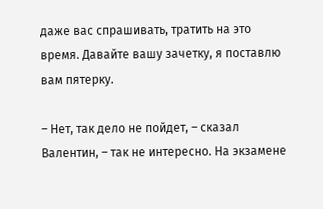даже вас спрашивать, тратить на это время. Давайте вашу зачетку, я поставлю вам пятерку.

– Нет, так дело не пойдет, – сказал Валентин, – так не интересно. На экзамене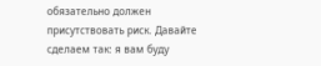обязательно должен присутствовать риск. Давайте сделаем так: я вам буду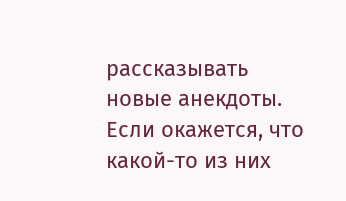рассказывать новые анекдоты. Если окажется, что какой-то из них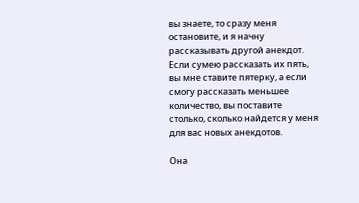вы знаете, то сразу меня остановите, и я начну рассказывать другой анекдот. Если сумею рассказать их пять, вы мне ставите пятерку, а если смогу рассказать меньшее количество, вы поставите столько, сколько найдется у меня для вас новых анекдотов.

Она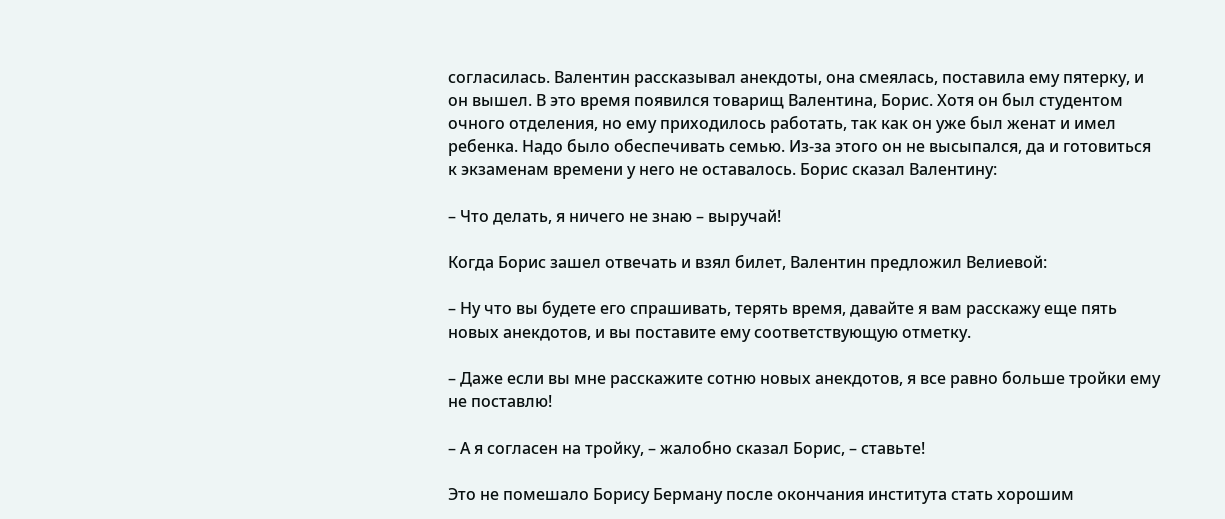согласилась. Валентин рассказывал анекдоты, она смеялась, поставила ему пятерку, и он вышел. В это время появился товарищ Валентина, Борис. Хотя он был студентом очного отделения, но ему приходилось работать, так как он уже был женат и имел ребенка. Надо было обеспечивать семью. Из-за этого он не высыпался, да и готовиться к экзаменам времени у него не оставалось. Борис сказал Валентину:

– Что делать, я ничего не знаю – выручай!

Когда Борис зашел отвечать и взял билет, Валентин предложил Велиевой:

– Ну что вы будете его спрашивать, терять время, давайте я вам расскажу еще пять новых анекдотов, и вы поставите ему соответствующую отметку.

– Даже если вы мне расскажите сотню новых анекдотов, я все равно больше тройки ему не поставлю!

– А я согласен на тройку, – жалобно сказал Борис, – ставьте!

Это не помешало Борису Берману после окончания института стать хорошим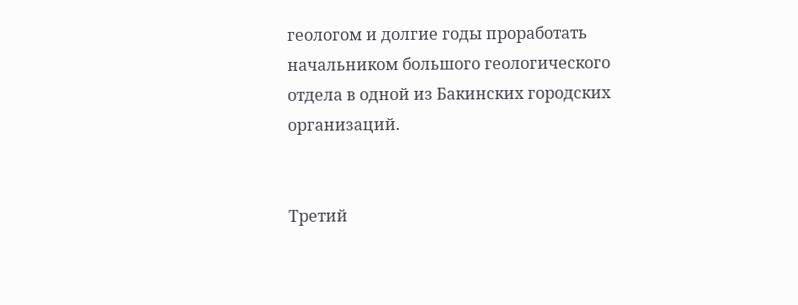геологом и долгие годы проработать начальником большого геологического отдела в одной из Бакинских городских организаций.


Третий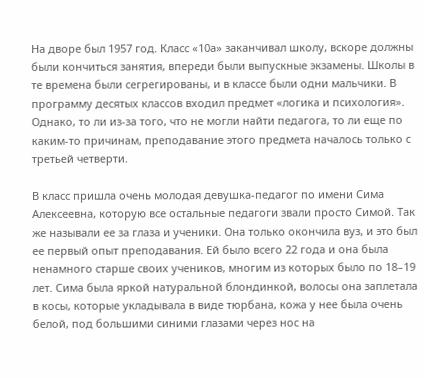На дворе был 1957 год. Класс «10а» заканчивал школу, вскоре должны были кончиться занятия, впереди были выпускные экзамены. Школы в те времена были сегрегированы, и в классе были одни мальчики. В программу десятых классов входил предмет «логика и психология». Однако, то ли из-за того, что не могли найти педагога, то ли еще по каким-то причинам, преподавание этого предмета началось только с третьей четверти.

В класс пришла очень молодая девушка-педагог по имени Сима Алексеевна, которую все остальные педагоги звали просто Симой. Так же называли ее за глаза и ученики. Она только окончила вуз, и это был ее первый опыт преподавания. Ей было всего 22 года и она была ненамного старше своих учеников, многим из которых было по 18–19 лет. Сима была яркой натуральной блондинкой, волосы она заплетала в косы, которые укладывала в виде тюрбана, кожа у нее была очень белой, под большими синими глазами через нос на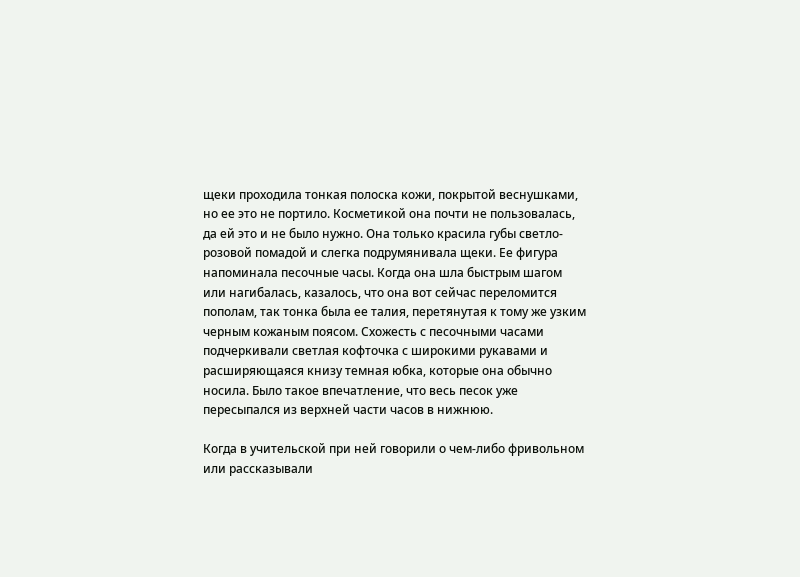щеки проходила тонкая полоска кожи, покрытой веснушками, но ее это не портило. Косметикой она почти не пользовалась, да ей это и не было нужно. Она только красила губы светло-розовой помадой и слегка подрумянивала щеки. Ее фигура напоминала песочные часы. Когда она шла быстрым шагом или нагибалась, казалось, что она вот сейчас переломится пополам, так тонка была ее талия, перетянутая к тому же узким черным кожаным поясом. Схожесть с песочными часами подчеркивали светлая кофточка с широкими рукавами и расширяющаяся книзу темная юбка, которые она обычно носила. Было такое впечатление, что весь песок уже пересыпался из верхней части часов в нижнюю.

Когда в учительской при ней говорили о чем-либо фривольном или рассказывали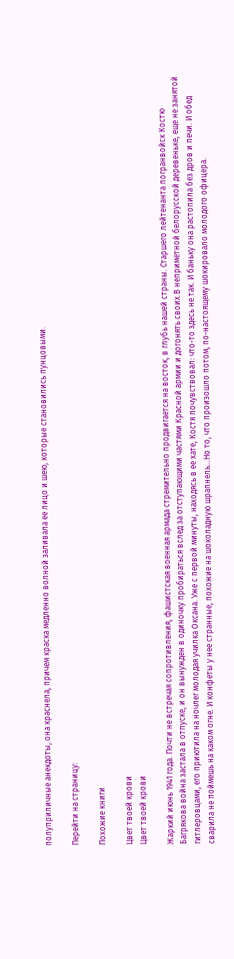полуприличные анекдоты, она краснела, причем краска медленно волной заливала ее лицо и шею, которые становились пунцовыми.

Перейти на страницу:

Похожие книги

Цвет твоей крови
Цвет твоей крови

Жаркий июнь 1941 года. Почти не встречая сопротивления, фашистская военная армада стремительно продвигается на восток, в глубь нашей страны. Старшего лейтенанта погранвойск Костю Багрякова война застала в отпуске, и он вынужден в одиночку пробираться вслед за отступающими частями Красной армии и догонять своих.В неприметной белорусской деревеньке, еще не занятой гитлеровцами, его приютила на ночлег молодая училка Оксана. Уже с первой минуты, находясь в ее хате, Костя почувствовал: что-то здесь не так. И баньку она растопила без дров и печи. И обед сварила не поймешь на каком огне. И конфеты у нее странные, похожие на шоколадную шрапнель…Но то, что произошло потом, по-настоящему шокировало молодого офицера.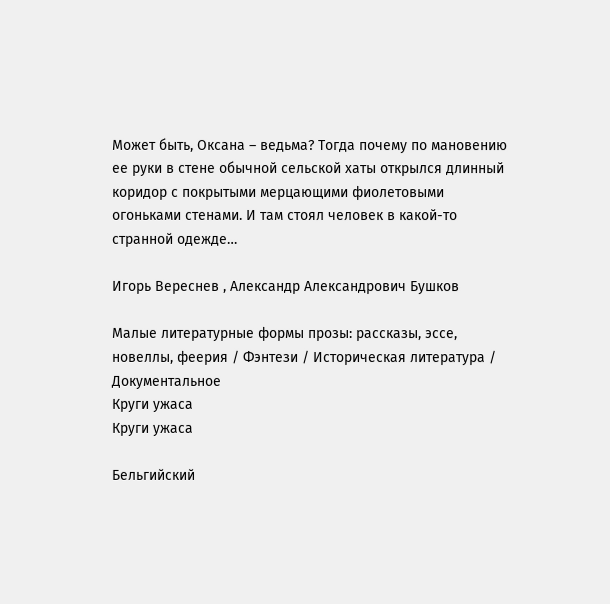Может быть, Оксана – ведьма? Тогда почему по мановению ее руки в стене обычной сельской хаты открылся длинный коридор с покрытыми мерцающими фиолетовыми огоньками стенами. И там стоял человек в какой-то странной одежде…

Игорь Вереснев , Александр Александрович Бушков

Малые литературные формы прозы: рассказы, эссе, новеллы, феерия / Фэнтези / Историческая литература / Документальное
Круги ужаса
Круги ужаса

Бельгийский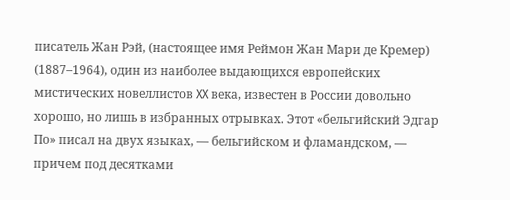писатель Жан Рэй, (настоящее имя Реймон Жан Мари де Кремер) (1887–1964), один из наиболее выдающихся европейских мистических новеллистов XX века, известен в России довольно хорошо, но лишь в избранных отрывках. Этот «бельгийский Эдгар По» писал на двух языках, — бельгийском и фламандском, — причем под десятками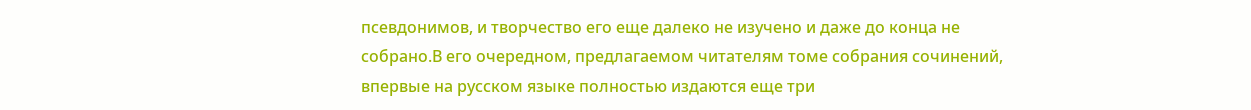псевдонимов, и творчество его еще далеко не изучено и даже до конца не собрано.В его очередном, предлагаемом читателям томе собрания сочинений, впервые на русском языке полностью издаются еще три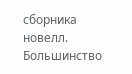сборника новелл. Большинство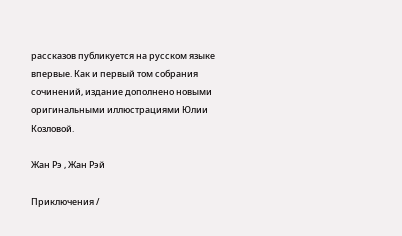рассказов публикуется на русском языке впервые. Как и первый том собрания сочинений, издание дополнено новыми оригинальными иллюстрациями Юлии Козловой.

Жан Рэ , Жан Рэй

Приключения /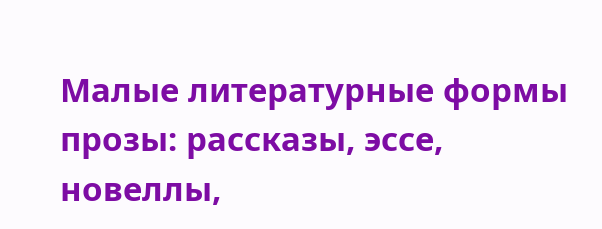Малые литературные формы прозы: рассказы, эссе, новеллы,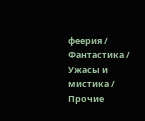феерия / Фантастика / Ужасы и мистика / Прочие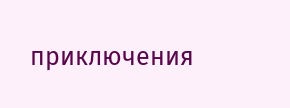приключения